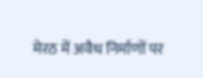मेरठ में अवैध निर्माणों पर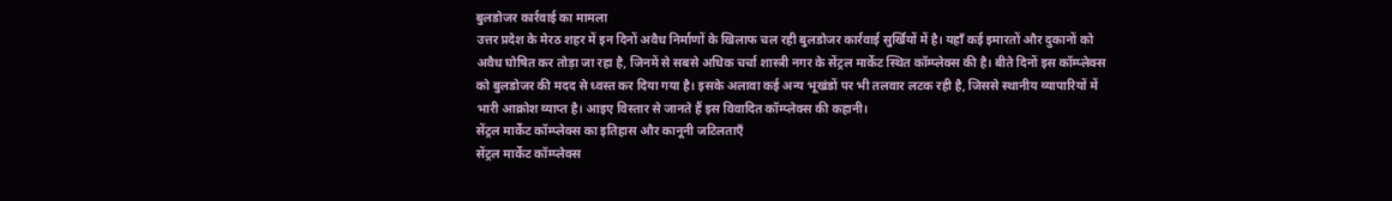बुलडोजर कार्रवाई का मामला
उत्तर प्रदेश के मेरठ शहर में इन दिनों अवैध निर्माणों के खिलाफ चल रही बुलडोजर कार्रवाई सुर्खियों में है। यहाँ कई इमारतों और दुकानों को अवैध घोषित कर तोड़ा जा रहा है, जिनमें से सबसे अधिक चर्चा शास्त्री नगर के सेंट्रल मार्केट स्थित कॉम्प्लेक्स की है। बीते दिनों इस कॉम्प्लेक्स को बुलडोजर की मदद से ध्वस्त कर दिया गया है। इसके अलावा कई अन्य भूखंडों पर भी तलवार लटक रही है, जिससे स्थानीय व्यापारियों में भारी आक्रोश व्याप्त है। आइए विस्तार से जानते हैं इस विवादित कॉम्प्लेक्स की कहानी।
सेंट्रल मार्केट कॉम्प्लेक्स का इतिहास और कानूनी जटिलताएँ
सेंट्रल मार्केट कॉम्प्लेक्स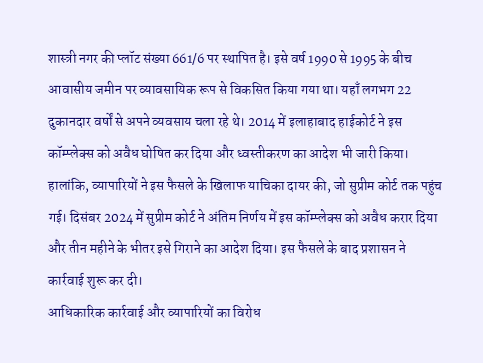शास्त्री नगर की प्लॉट संख्या 661/6 पर स्थापित है। इसे वर्ष 1990 से 1995 के बीच आवासीय जमीन पर व्यावसायिक रूप से विकसित किया गया था। यहाँ लगभग 22 दुकानदार वर्षों से अपने व्यवसाय चला रहे थे। 2014 में इलाहाबाद हाईकोर्ट ने इस कॉम्प्लेक्स को अवैध घोषित कर दिया और ध्वस्तीकरण का आदेश भी जारी किया।
हालांकि, व्यापारियों ने इस फैसले के खिलाफ याचिका दायर की, जो सुप्रीम कोर्ट तक पहुंच गई। दिसंबर 2024 में सुप्रीम कोर्ट ने अंतिम निर्णय में इस कॉम्प्लेक्स को अवैध करार दिया और तीन महीने के भीतर इसे गिराने का आदेश दिया। इस फैसले के बाद प्रशासन ने कार्रवाई शुरू कर दी।
आधिकारिक कार्रवाई और व्यापारियों का विरोध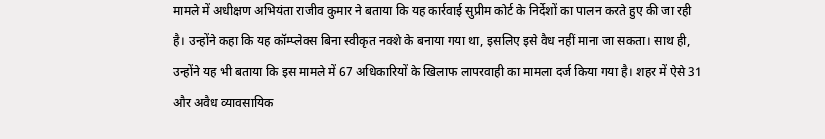मामले में अधीक्षण अभियंता राजीव कुमार ने बताया कि यह कार्रवाई सुप्रीम कोर्ट के निर्देशों का पालन करते हुए की जा रही है। उन्होंने कहा कि यह कॉम्प्लेक्स बिना स्वीकृत नक्शे के बनाया गया था, इसलिए इसे वैध नहीं माना जा सकता। साथ ही, उन्होंने यह भी बताया कि इस मामले में 67 अधिकारियों के खिलाफ लापरवाही का मामला दर्ज किया गया है। शहर में ऐसे 31 और अवैध व्यावसायिक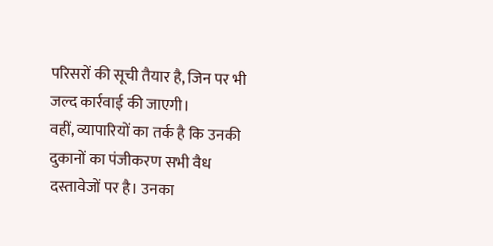परिसरों की सूची तैयार है, जिन पर भी जल्द कार्रवाई की जाएगी।
वहीं, व्यापारियों का तर्क है कि उनकी दुकानों का पंजीकरण सभी वैध दस्तावेजों पर है। उनका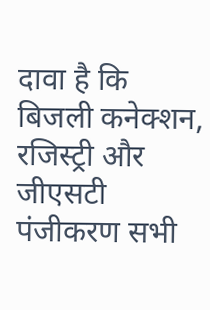दावा है कि बिजली कनेक्शन, रजिस्ट्री और जीएसटी पंजीकरण सभी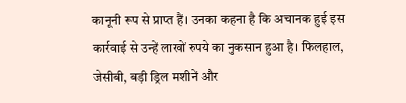कानूनी रूप से प्राप्त हैं। उनका कहना है कि अचानक हुई इस कार्रवाई से उन्हें लाखों रुपये का नुकसान हुआ है। फिलहाल, जेसीबी, बड़ी ड्रिल मशीनें और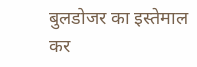बुलडोजर का इस्तेमाल कर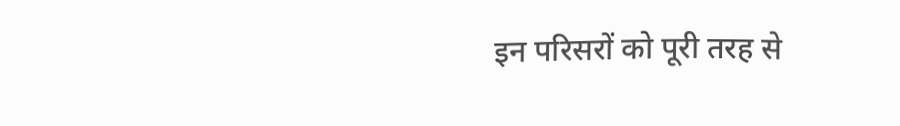इन परिसरों को पूरी तरह से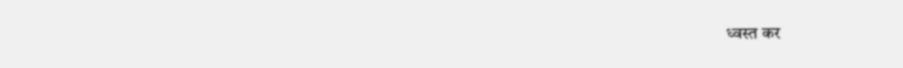ध्वस्त कर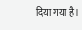दिया गया है।